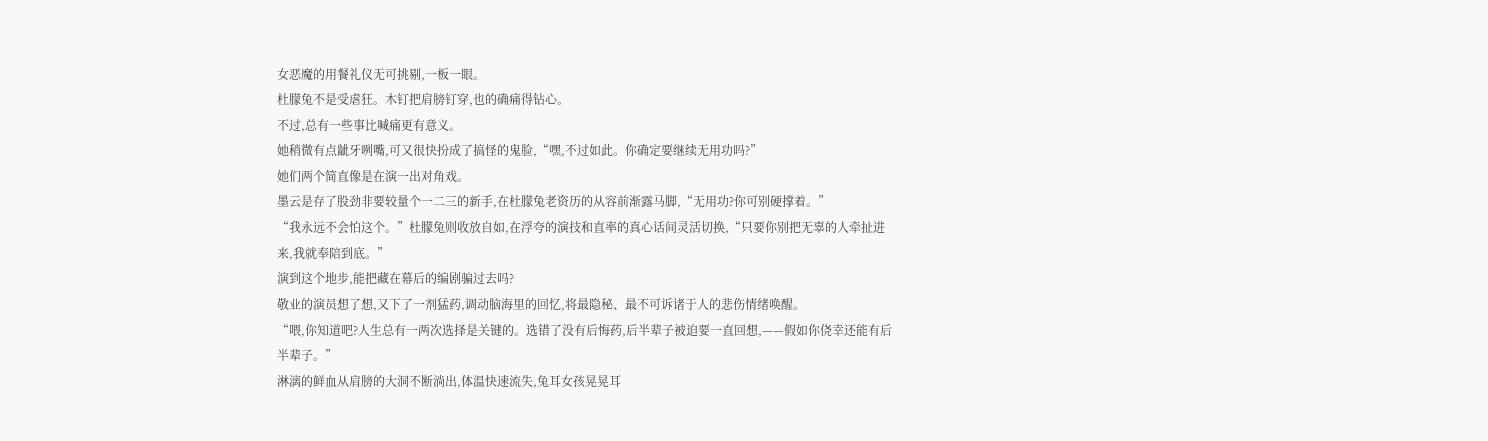女恶魔的用餐礼仪无可挑剔,一板一眼。
杜朦兔不是受虐狂。木钉把肩膀钉穿,也的确痛得钻心。
不过,总有一些事比喊痛更有意义。
她稍微有点龇牙咧嘴,可又很快扮成了搞怪的鬼脸,“嘿,不过如此。你确定要继续无用功吗?”
她们两个简直像是在演一出对角戏。
墨云是存了股劲非要较量个一二三的新手,在杜朦兔老资历的从容前渐露马脚,“无用功?你可别硬撑着。”
“我永远不会怕这个。”杜朦兔则收放自如,在浮夸的演技和直率的真心话间灵活切换,“只要你别把无辜的人牵扯进来,我就奉陪到底。”
演到这个地步,能把藏在幕后的编剧骗过去吗?
敬业的演员想了想,又下了一剂猛药,调动脑海里的回忆,将最隐秘、最不可诉诸于人的悲伤情绪唤醒。
“喂,你知道吧?人生总有一两次选择是关键的。选错了没有后悔药,后半辈子被迫要一直回想,——假如你侥幸还能有后半辈子。”
淋漓的鲜血从肩膀的大洞不断淌出,体温快速流失,兔耳女孩晃晃耳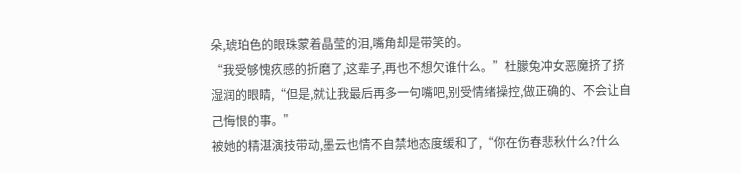朵,琥珀色的眼珠蒙着晶莹的泪,嘴角却是带笑的。
“我受够愧疚感的折磨了,这辈子,再也不想欠谁什么。”杜朦兔冲女恶魔挤了挤湿润的眼睛,“但是,就让我最后再多一句嘴吧,别受情绪操控,做正确的、不会让自己悔恨的事。”
被她的精湛演技带动,墨云也情不自禁地态度缓和了,“你在伤春悲秋什么?什么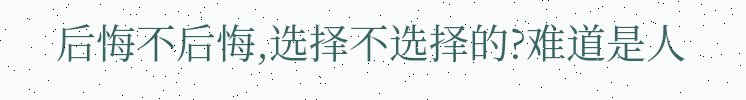后悔不后悔,选择不选择的?难道是人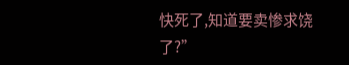快死了,知道要卖惨求饶了?”